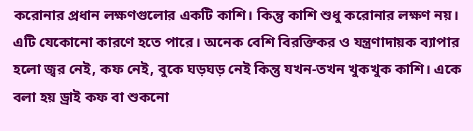করোনার প্রধান লক্ষণগুলোর একটি কাশি। কিন্তু কাশি শুধু করোনার লক্ষণ নয়। এটি যেকোনো কারণে হতে পারে। অনেক বেশি বিরক্তিকর ও যন্ত্রণাদায়ক ব্যাপার হলো জ্বর নেই, কফ নেই, বুকে ঘড়ঘড় নেই কিন্তু যখন-তখন খুকখুক কাশি। একে বলা হয় ড্রাই কফ বা শুকনো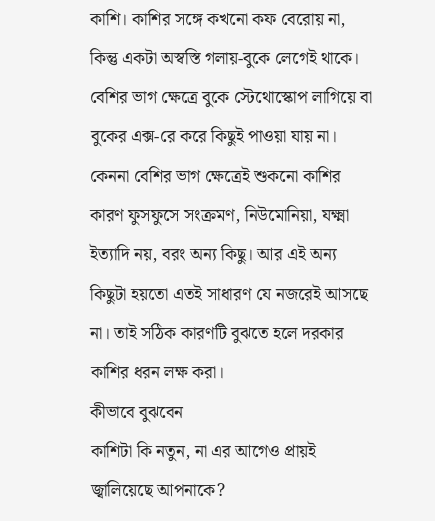কাশি। কাশির সঙ্গে কখনো কফ বেরোয় না, কিন্তু একটা অস্বস্তি গলায়-বুকে লেগেই থাকে। বেশির ভাগ ক্ষেত্রে বুকে স্টেথোস্কোপ লাগিয়ে বা বুকের এক্স-রে করে কিছুই পাওয়া যায় না। কেননা বেশির ভাগ ক্ষেত্রেই শুকনো কাশির কারণ ফুসফুসে সংক্রমণ, নিউমোনিয়া, যক্ষ্মা ইত্যাদি নয়, বরং অন্য কিছু। আর এই অন্য কিছুটা হয়তো এতই সাধারণ যে নজরেই আসছে না। তাই সঠিক কারণটি বুঝতে হলে দরকার কাশির ধরন লক্ষ করা।
কীভাবে বুঝবেন
কাশিটা কি নতুন, না এর আগেও প্রায়ই জ্বালিয়েছে আপনাকে?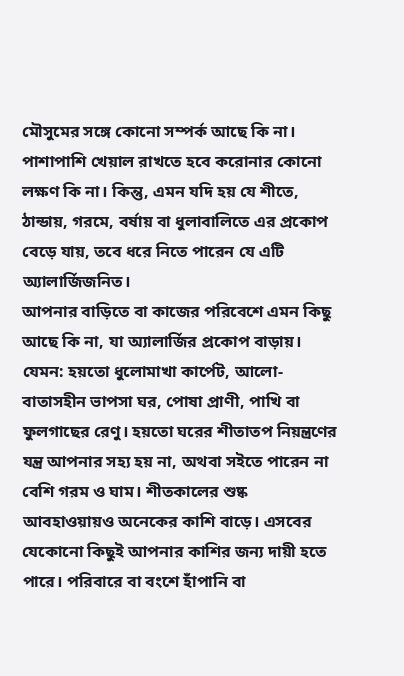মৌসুমের সঙ্গে কোনো সম্পর্ক আছে কি না। পাশাপাশি খেয়াল রাখতে হবে করোনার কোনো লক্ষণ কি না। কিন্তু, এমন যদি হয় যে শীতে, ঠান্ডায়, গরমে, বর্ষায় বা ধুলাবালিতে এর প্রকোপ বেড়ে যায়, তবে ধরে নিতে পারেন যে এটি অ্যালার্জিজনিত।
আপনার বাড়িতে বা কাজের পরিবেশে এমন কিছু আছে কি না, যা অ্যালার্জির প্রকোপ বাড়ায়। যেমন: হয়তো ধুলোমাখা কার্পেট, আলো-বাতাসহীন ভাপসা ঘর, পোষা প্রাণী, পাখি বা ফুলগাছের রেণু। হয়তো ঘরের শীতাতপ নিয়ন্ত্রণের যন্ত্র আপনার সহ্য হয় না, অথবা সইতে পারেন না বেশি গরম ও ঘাম। শীতকালের শুষ্ক আবহাওয়ায়ও অনেকের কাশি বাড়ে। এসবের যেকোনো কিছুই আপনার কাশির জন্য দায়ী হতে পারে। পরিবারে বা বংশে হাঁপানি বা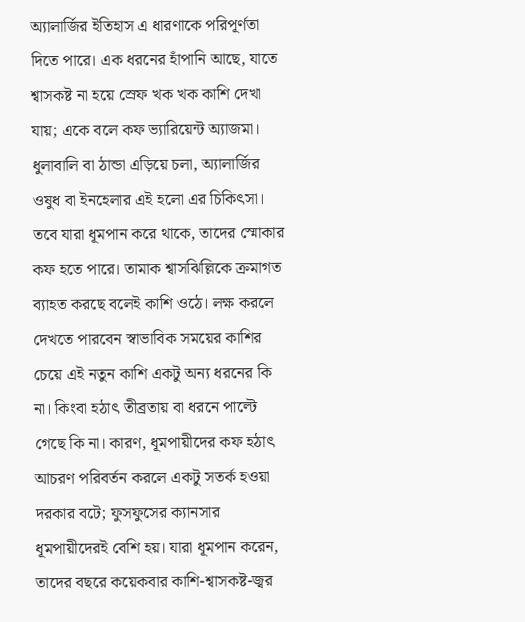অ্যালার্জির ইতিহাস এ ধারণাকে পরিপূর্ণতা দিতে পারে। এক ধরনের হাঁপানি আছে, যাতে শ্বাসকষ্ট না হয়ে স্রেফ খক খক কাশি দেখা যায়; একে বলে কফ ভ্যারিয়েন্ট অ্যাজমা। ধুলাবালি বা ঠান্ডা এড়িয়ে চলা, অ্যালার্জির ওষুধ বা ইনহেলার এই হলো এর চিকিৎসা। তবে যারা ধূমপান করে থাকে, তাদের স্মোকার কফ হতে পারে। তামাক শ্বাসঝিল্লিকে ক্রমাগত ব্যাহত করছে বলেই কাশি ওঠে। লক্ষ করলে দেখতে পারবেন স্বাভাবিক সময়ের কাশির চেয়ে এই নতুন কাশি একটু অন্য ধরনের কি না। কিংবা হঠাৎ তীব্রতায় বা ধরনে পাল্টে গেছে কি না। কারণ, ধূমপায়ীদের কফ হঠাৎ আচরণ পরিবর্তন করলে একটু সতর্ক হওয়া দরকার বটে; ফুসফুসের ক্যানসার ধূমপায়ীদেরই বেশি হয়। যারা ধূমপান করেন, তাদের বছরে কয়েকবার কাশি-শ্বাসকষ্ট-জ্বর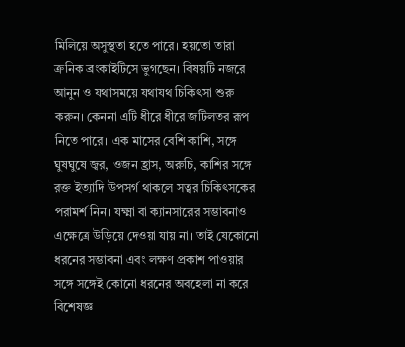মিলিয়ে অসুস্থতা হতে পারে। হয়তো তারা ক্রনিক ব্রংকাইটিসে ভুগছেন। বিষয়টি নজরে আনুন ও যথাসময়ে যথাযথ চিকিৎসা শুরু করুন। কেননা এটি ধীরে ধীরে জটিলতর রূপ নিতে পারে। এক মাসের বেশি কাশি, সঙ্গে ঘুষঘুষে জ্বর, ওজন হ্রাস, অরুচি, কাশির সঙ্গে রক্ত ইত্যাদি উপসর্গ থাকলে সত্বর চিকিৎসকের পরামর্শ নিন। যক্ষ্মা বা ক্যানসারের সম্ভাবনাও এক্ষেত্রে উড়িয়ে দেওয়া যায় না। তাই যেকোনো ধরনের সম্ভাবনা এবং লক্ষণ প্রকাশ পাওয়ার সঙ্গে সঙ্গেই কোনো ধরনের অবহেলা না করে বিশেষজ্ঞ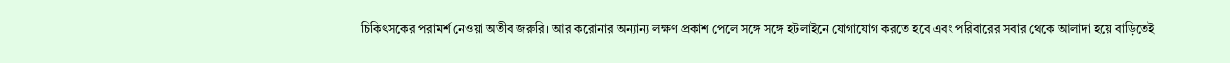চিকিৎসকের পরামর্শ নেওয়া অতীব জরুরি। আর করোনার অন্যান্য লক্ষণ প্রকাশ পেলে সঙ্গে সঙ্গে হটলাইনে যোগাযোগ করতে হবে এবং পরিবারের সবার থেকে আলাদা হয়ে বাড়িতেই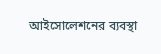আইসোলেশনের ব্যবস্থা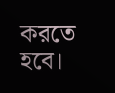করতে হবে।